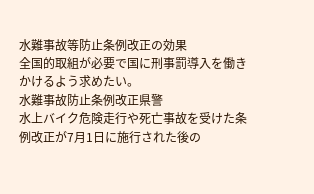水難事故等防止条例改正の効果
全国的取組が必要で国に刑事罰導入を働きかけるよう求めたい。
水難事故防止条例改正県警
水上バイク危険走行や死亡事故を受けた条例改正が7月1日に施行された後の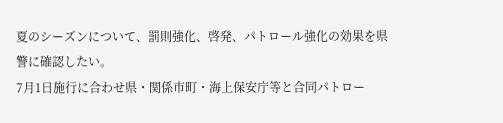夏のシーズンについて、罰則強化、啓発、パトロール強化の効果を県警に確認したい。
7月1日施行に合わせ県・関係市町・海上保安庁等と合同パトロー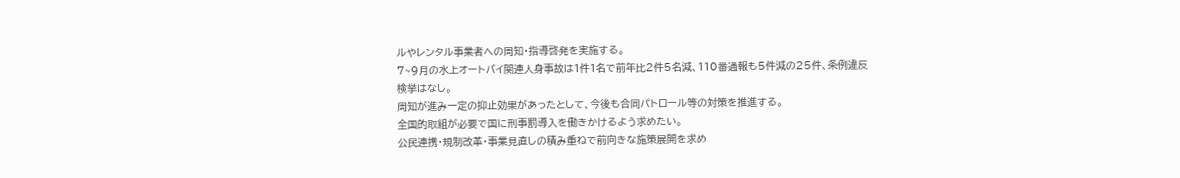ルやレンタル事業者への周知・指導啓発を実施する。
7~9月の水上オートバイ関連人身事故は1件1名で前年比2件5名減、110番通報も5件減の25件、条例違反検挙はなし。
周知が進み一定の抑止効果があったとして、今後も合同パトロール等の対策を推進する。
全国的取組が必要で国に刑事罰導入を働きかけるよう求めたい。
公民連携・規制改革・事業見直しの積み重ねで前向きな施策展開を求め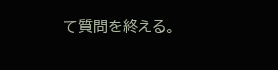て質問を終える。